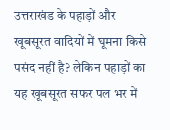उत्तराखंड के पहाड़ों और खूबसूरत वादियों में घूमना किसे पसंद नहीं है? लेकिन पहाड़ों का यह खूबसूरत सफर पल भर में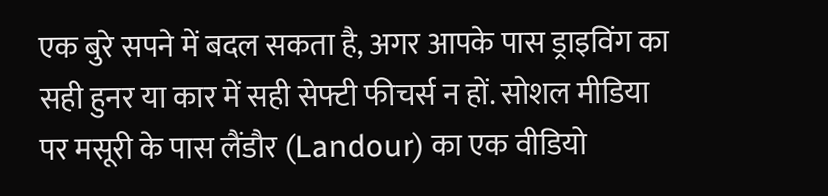एक बुरे सपने में बदल सकता है, अगर आपके पास ड्राइविंग का सही हुनर या कार में सही सेफ्टी फीचर्स न हों. सोशल मीडिया पर मसूरी के पास लैंडौर (Landour) का एक वीडियो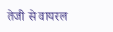तेजी से वायरल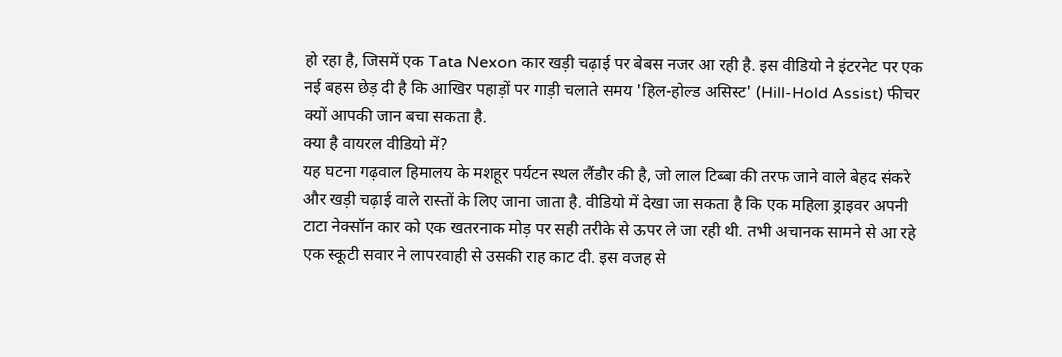हो रहा है, जिसमें एक Tata Nexon कार खड़ी चढ़ाई पर बेबस नजर आ रही है. इस वीडियो ने इंटरनेट पर एक नई बहस छेड़ दी है कि आखिर पहाड़ों पर गाड़ी चलाते समय 'हिल-होल्ड असिस्ट' (Hill-Hold Assist) फीचर क्यों आपकी जान बचा सकता है.
क्या है वायरल वीडियो में?
यह घटना गढ़वाल हिमालय के मशहूर पर्यटन स्थल लैंडौर की है, जो लाल टिब्बा की तरफ जाने वाले बेहद संकरे और खड़ी चढ़ाई वाले रास्तों के लिए जाना जाता है. वीडियो में देखा जा सकता है कि एक महिला ड्राइवर अपनी टाटा नेक्सॉन कार को एक खतरनाक मोड़ पर सही तरीके से ऊपर ले जा रही थी. तभी अचानक सामने से आ रहे एक स्कूटी सवार ने लापरवाही से उसकी राह काट दी. इस वजह से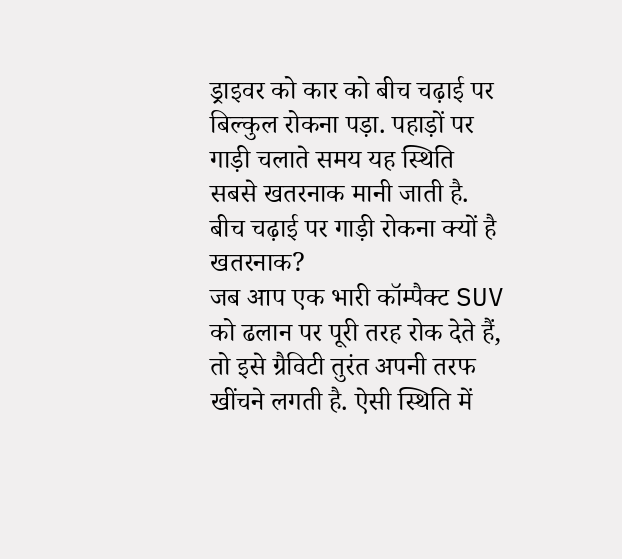ड्राइवर को कार को बीच चढ़ाई पर बिल्कुल रोकना पड़ा. पहाड़ों पर गाड़ी चलाते समय यह स्थिति सबसे खतरनाक मानी जाती है.
बीच चढ़ाई पर गाड़ी रोकना क्यों है खतरनाक?
जब आप एक भारी कॉम्पैक्ट SUV को ढलान पर पूरी तरह रोक देते हैं, तो इसे ग्रैविटी तुरंत अपनी तरफ खींचने लगती है. ऐसी स्थिति में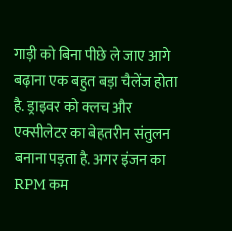गाड़ी को बिना पीछे ले जाए आगे बढ़ाना एक बहुत बड़ा चैलेंज होता है. ड्राइवर को क्लच और एक्सीलेटर का बेहतरीन संतुलन बनाना पड़ता है. अगर इंजन का RPM कम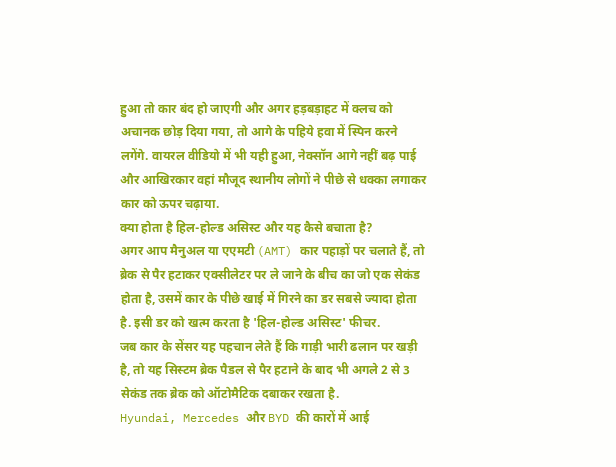हुआ तो कार बंद हो जाएगी और अगर हड़बड़ाहट में क्लच को अचानक छोड़ दिया गया, तो आगे के पहिये हवा में स्पिन करने लगेंगे. वायरल वीडियो में भी यही हुआ, नेक्सॉन आगे नहीं बढ़ पाई और आखिरकार वहां मौजूद स्थानीय लोगों ने पीछे से धक्का लगाकर कार को ऊपर चढ़ाया.
क्या होता है हिल-होल्ड असिस्ट और यह कैसे बचाता है?
अगर आप मैनुअल या एएमटी (AMT) कार पहाड़ों पर चलाते हैं, तो ब्रेक से पैर हटाकर एक्सीलेटर पर ले जाने के बीच का जो एक सेकंड होता है, उसमें कार के पीछे खाई में गिरने का डर सबसे ज्यादा होता है. इसी डर को खत्म करता है 'हिल-होल्ड असिस्ट' फीचर.
जब कार के सेंसर यह पहचान लेते हैं कि गाड़ी भारी ढलान पर खड़ी है, तो यह सिस्टम ब्रेक पैडल से पैर हटाने के बाद भी अगले 2 से 3 सेकंड तक ब्रेक को ऑटोमैटिक दबाकर रखता है.
Hyundai, Mercedes और BYD की कारों में आई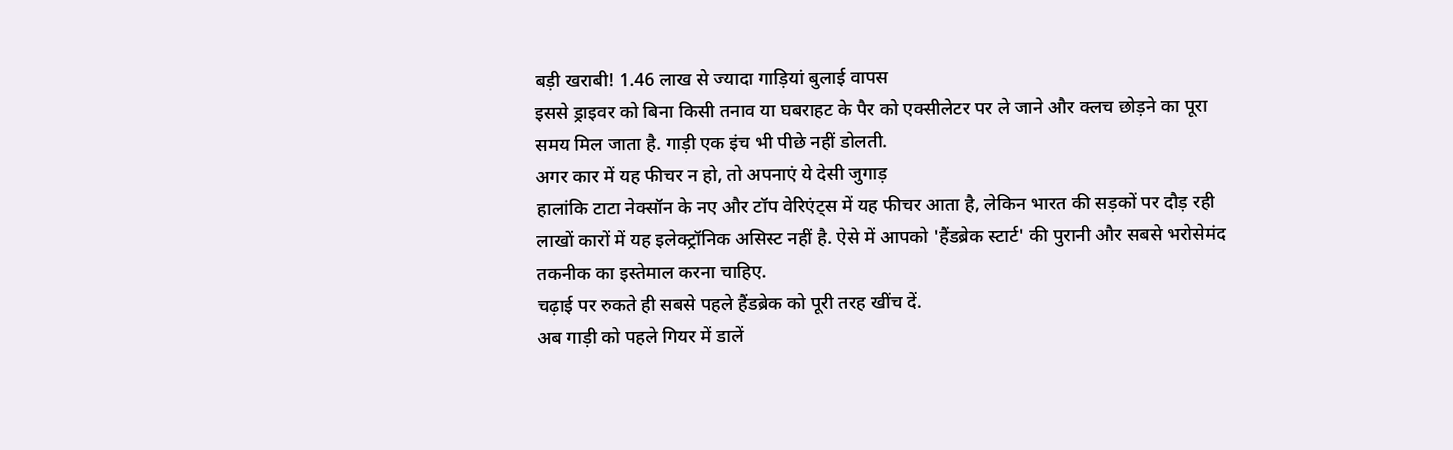बड़ी खराबी! 1.46 लाख से ज्यादा गाड़ियां बुलाई वापस
इससे ड्राइवर को बिना किसी तनाव या घबराहट के पैर को एक्सीलेटर पर ले जाने और क्लच छोड़ने का पूरा समय मिल जाता है. गाड़ी एक इंच भी पीछे नहीं डोलती.
अगर कार में यह फीचर न हो, तो अपनाएं ये देसी जुगाड़
हालांकि टाटा नेक्सॉन के नए और टॉप वेरिएंट्स में यह फीचर आता है, लेकिन भारत की सड़कों पर दौड़ रही लाखों कारों में यह इलेक्ट्रॉनिक असिस्ट नहीं है. ऐसे में आपको 'हैंडब्रेक स्टार्ट' की पुरानी और सबसे भरोसेमंद तकनीक का इस्तेमाल करना चाहिए.
चढ़ाई पर रुकते ही सबसे पहले हैंडब्रेक को पूरी तरह खींच दें.
अब गाड़ी को पहले गियर में डालें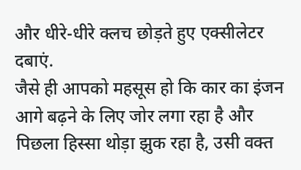और धीरे-धीरे क्लच छोड़ते हुए एक्सीलेटर दबाएं.
जैसे ही आपको महसूस हो कि कार का इंजन आगे बढ़ने के लिए जोर लगा रहा है और पिछला हिस्सा थोड़ा झुक रहा है, उसी वक्त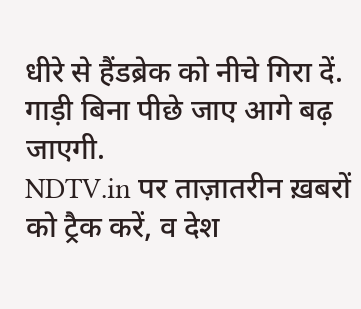धीरे से हैंडब्रेक को नीचे गिरा दें. गाड़ी बिना पीछे जाए आगे बढ़ जाएगी.
NDTV.in पर ताज़ातरीन ख़बरों को ट्रैक करें, व देश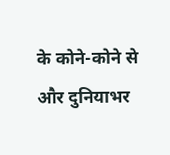के कोने-कोने से और दुनियाभर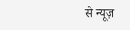से न्यूज़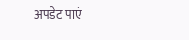अपडेट पाएं